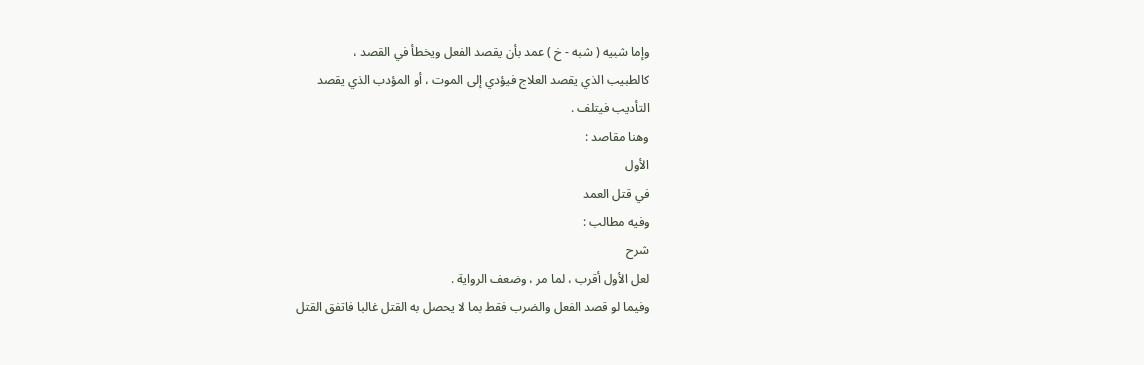وإما شبيه ( شبه - خ ) عمد بأن يقصد الفعل ويخطأ في القصد ،
كالطبيب الذي يقصد العلاج فيؤدي إلى الموت ، أو المؤدب الذي يقصد
التأديب فيتلف .
وهنا مقاصد :
الأول
في قتل العمد
وفيه مطالب :
شرح
لعل الأول أقرب ، لما مر ، وضعف الرواية .
وفيما لو قصد الفعل والضرب فقط بما لا يحصل به القتل غالبا فاتفق القتل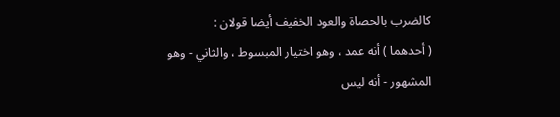كالضرب بالحصاة والعود الخفيف أيضا قولان :
( أحدهما ) أنه عمد ، وهو اختيار المبسوط ، والثاني - وهو المشهور - أنه ليس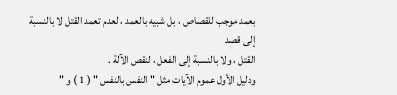بعمد موجب للقصاص ، بل شبيه بالعمد ، لعدم تعمد القتل لا بالنسبة إلى قصد
القتل ، ولا بالنسبة إلى الفعل ، لنقص الآلة .
ودليل الأول عموم الآيات مثل " النفس بالنفس " ( 1 ) و "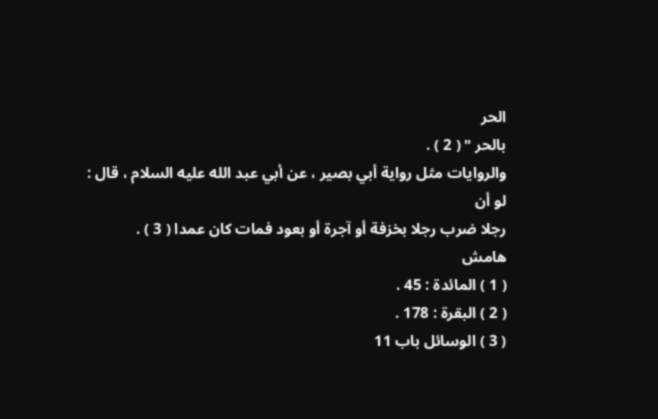الحر
بالحر " ( 2 ) .
والروايات مثل رواية أبي بصير ، عن أبي عبد الله عليه السلام ، قال : لو أن
رجلا ضرب رجلا بخزفة أو آجرة أو بعود فمات كان عمدا ( 3 ) .
هامش
( 1 ) المائدة : 45 .
( 2 ) البقرة : 178 .
( 3 ) الوسائل باب 11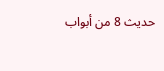حديث 8 من أبواب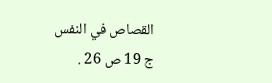القصاص في النفس ج 19 ص 26 .